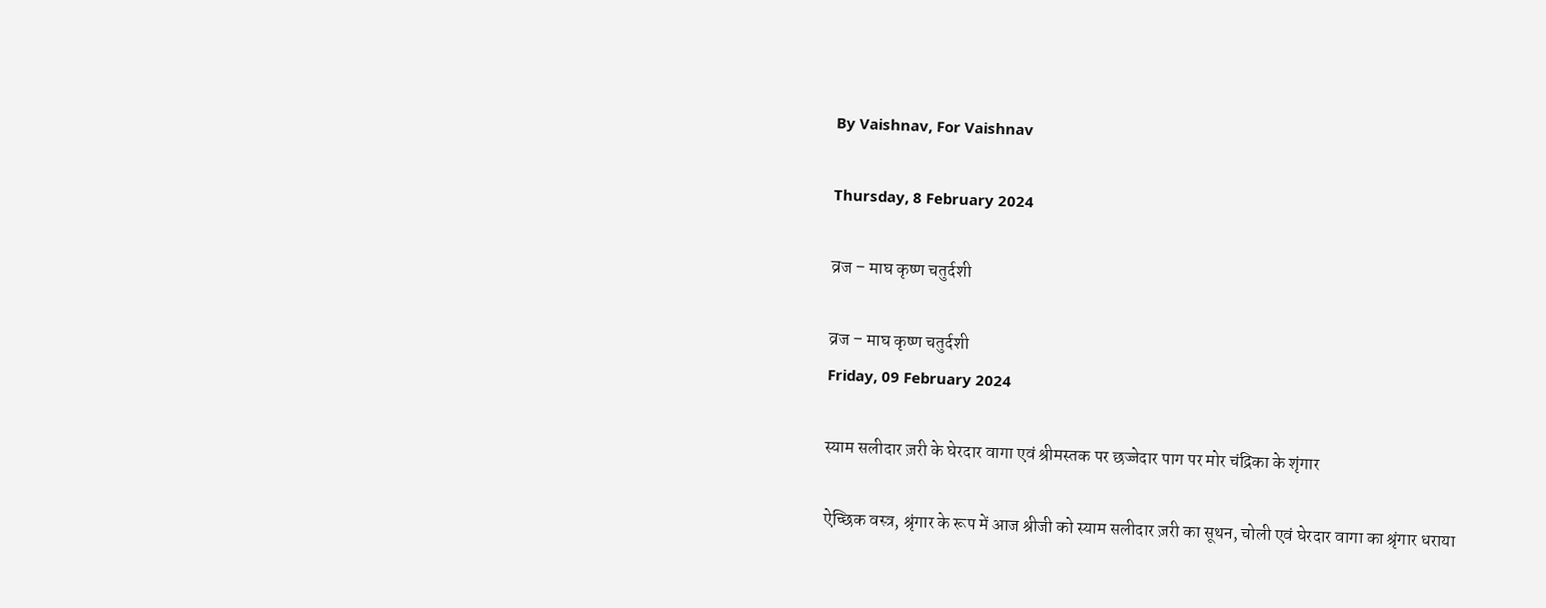By Vaishnav, For Vaishnav

Thursday, 8 February 2024

व्रज – माघ कृष्ण चतुर्दशी

व्रज – माघ कृष्ण चतुर्दशी
Friday, 09 February 2024

स्याम सलीदार ज़री के घेरदार वागा एवं श्रीमस्तक पर छज्जेदार पाग पर मोर चंद्रिका के शृंगार

ऐच्छिक वस्त्र, श्रृंगार के रूप में आज श्रीजी को स्याम सलीदार ज़री का सूथन, चोली एवं घेरदार वागा का श्रृंगार धराया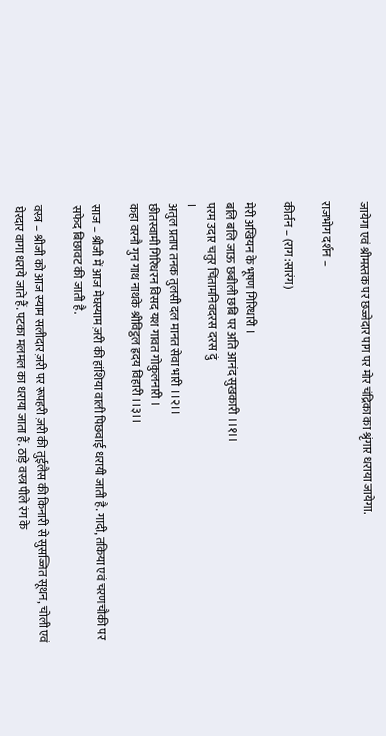जायेगा एवं श्रीमस्तक पर छज्जेदार पाग पर मोर चंद्रिका का श्रृंगार धराया जायेगा.

राजभोग दर्शन –

कीर्तन – (राग :सारंग)

मेरी अखियन के भूषण गिरिधारी ।
बलि बलि जाऊ छबीली छबि पर अति आनंद सुखकारी ।।१।।
परम उदार चतुर चिंतामनिवदरस दरस दुं
।
अतुल प्रताप तनक तुलसी दल मानत सेवा भारी ।।२।।
छीतस्वामी गिरिधरन विसद यश गावत गोकुलनारी ।
कहा वरनौ गुन गाथ नाथके श्रीविट्ठल ह्रदय विहारी ।।३।।

साज – श्रीजी में आज मेघस्याम ज़री की हांशिया वाली पिछवाई धरायी जाती है. गादी, तकिया एवं चरणचौकी पर सफेद बिछावट की जाती है.

वस्त्र – श्रीजी को आज स्याम सलीदार ज़री पर रूपहरी ज़री की तुईलैस की किनारी से सुसज्जित सूथन, चोली एवं घेरदार वागा धराये जाते हैं. पटका मलमल का धराया जाता हैं. ठाड़े वस्त्र पीले रंग के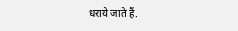धराये जाते हैं.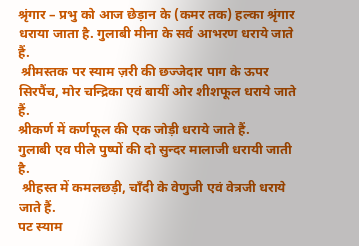श्रृंगार – प्रभु को आज छेड़ान के (कमर तक) हल्का श्रृंगार धराया जाता है. गुलाबी मीना के सर्व आभरण धराये जाते हैं.
 श्रीमस्तक पर स्याम ज़री की छज्जेदार पाग के ऊपर सिरपैंच, मोर चन्द्रिका एवं बायीं ओर शीशफूल धराये जाते हैं.
श्रीकर्ण में कर्णफूल की एक जोड़ी धराये जाते हैं.
गुलाबी एव पीले पुष्पों की दो सुन्दर मालाजी धरायी जाती है.
 श्रीहस्त में कमलछड़ी, चाँदी के वेणुजी एवं वेत्रजी धराये जाते हैं.
पट स्याम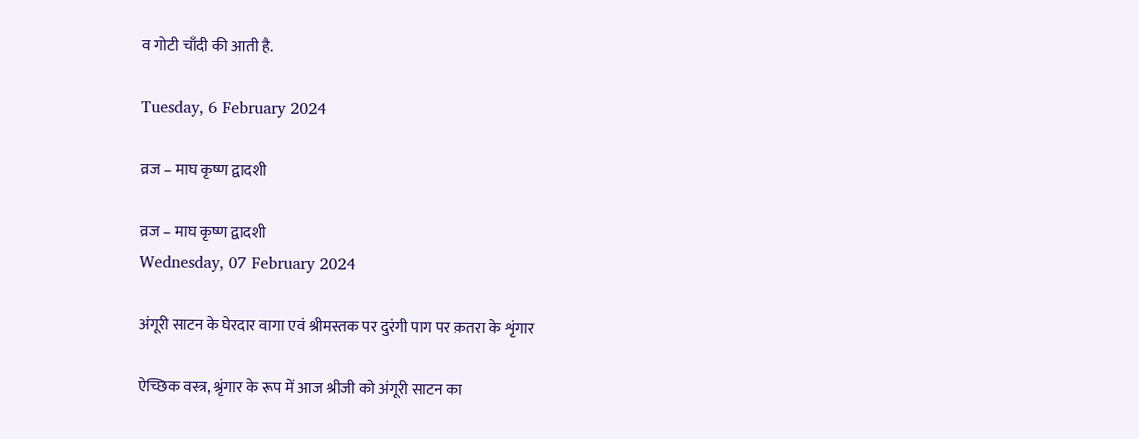व गोटी चाँदी की आती है.

Tuesday, 6 February 2024

व्रज – माघ कृष्ण द्वादशी

व्रज – माघ कृष्ण द्वादशी
Wednesday, 07 February 2024

अंगूरी साटन के घेरदार वागा एवं श्रीमस्तक पर दुरंगी पाग पर क़तरा के शृंगार

ऐच्छिक वस्त्र, श्रृंगार के रूप में आज श्रीजी को अंगूरी साटन का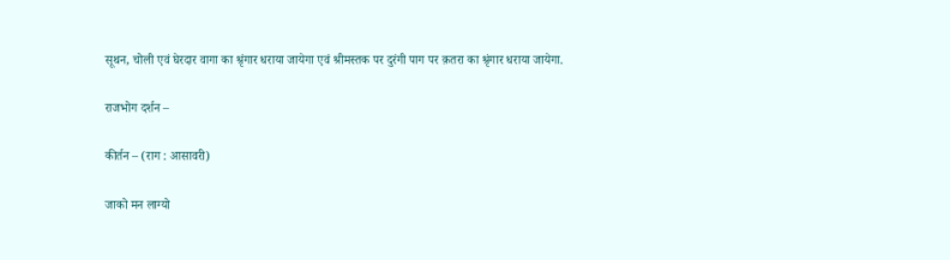सूथन, चोली एवं घेरदार वागा का श्रृंगार धराया जायेगा एवं श्रीमस्तक पर दुरंगी पाग पर क़तरा का श्रृंगार धराया जायेगा.

राजभोग दर्शन –

कीर्तन – (राग : आसावरी)

जाको मन लाग्यो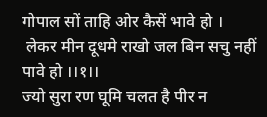गोपाल सों ताहि ओर कैसें भावे हो ।
 लेकर मीन दूधमे राखो जल बिन सचु नहीं पावे हो ।।१।।
ज्यो सुरा रण घूमि चलत है पीर न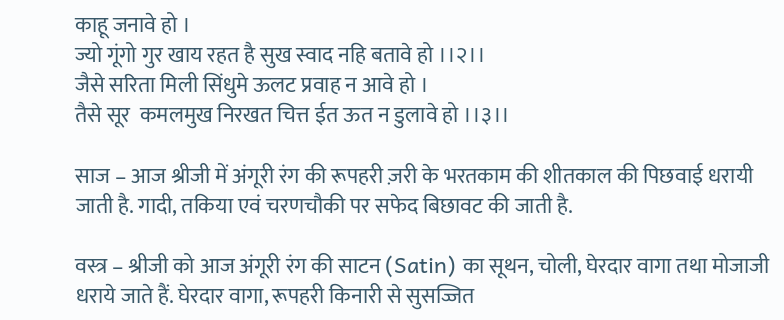काहू जनावे हो ।
ज्यो गूंगो गुर खाय रहत है सुख स्वाद नहि बतावे हो ।।२।।
जैसे सरिता मिली सिंधुमे ऊलट प्रवाह न आवे हो ।
तैसे सूर  कमलमुख निरखत चित्त ईत ऊत न डुलावे हो ।।३।।

साज – आज श्रीजी में अंगूरी रंग की रूपहरी ज़री के भरतकाम की शीतकाल की पिछवाई धरायी जाती है. गादी, तकिया एवं चरणचौकी पर सफेद बिछावट की जाती है.

वस्त्र – श्रीजी को आज अंगूरी रंग की साटन (Satin) का सूथन, चोली, घेरदार वागा तथा मोजाजी धराये जाते हैं. घेरदार वागा, रूपहरी किनारी से सुसज्जित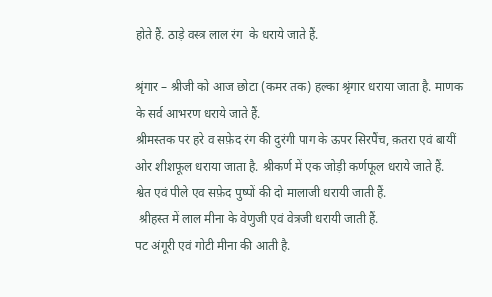होते हैं. ठाड़े वस्त्र लाल रंग  के धराये जाते हैं.

श्रृंगार – श्रीजी को आज छोटा (कमर तक) हल्का श्रृंगार धराया जाता है. माणक के सर्व आभरण धराये जाते हैं.
श्रीमस्तक पर हरे व सफ़ेद रंग की दुरंगी पाग के ऊपर सिरपैंच, क़तरा एवं बायीं ओर शीशफूल धराया जाता है. श्रीकर्ण में एक जोड़ी कर्णफूल धराये जाते हैं.
श्वेत एवं पीले एव सफ़ेद पुष्पों की दो मालाजी धरायी जाती हैं.
 श्रीहस्त में लाल मीना के वेणुजी एवं वेत्रजी धरायी जाती हैं.
पट अंगूरी एवं गोटी मीना की आती है.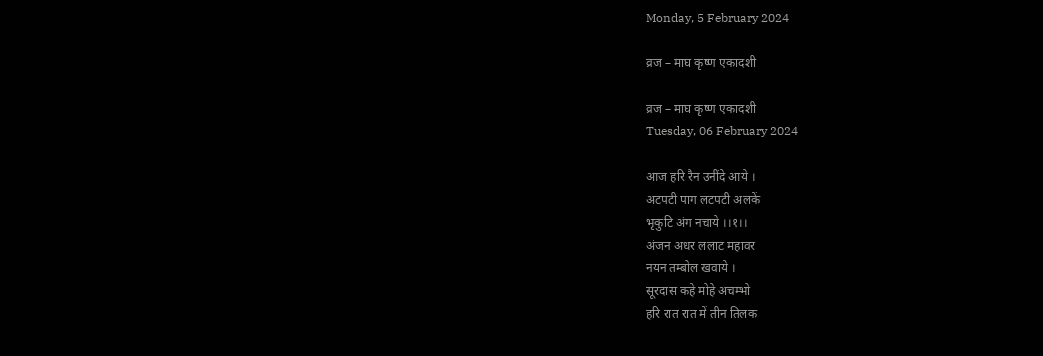Monday, 5 February 2024

व्रज – माघ कृष्ण एकादशी

व्रज – माघ कृष्ण एकादशी
Tuesday, 06 February 2024

आज हरि रैन उनींदे आये ।
अटपटी पाग लटपटी अलकें
भृकुटि अंग नचाये ।।१।।
अंजन अधर ललाट महावर
नयन तम्बोल खवाये ।
सूरदास कहे मोहे अचम्भो
हरि रात रात में तीन तिलक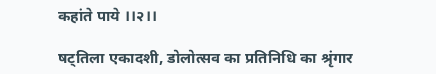कहांते पाये ।।२।।

षट्तिला एकादशी, डोलोत्सव का प्रतिनिधि का श्रृंगार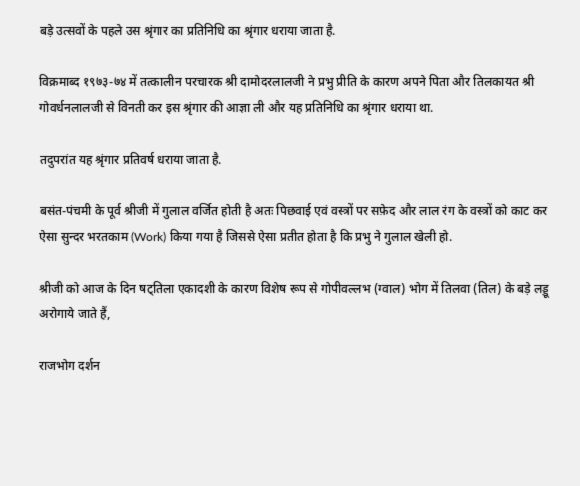बड़े उत्सवों के पहले उस श्रृंगार का प्रतिनिधि का श्रृंगार धराया जाता है.

विक्रमाब्द १९७३-७४ में तत्कालीन परचारक श्री दामोदरलालजी ने प्रभु प्रीति के कारण अपने पिता और तिलकायत श्री गोवर्धनलालजी से विनती कर इस श्रृंगार की आज्ञा ली और यह प्रतिनिधि का श्रृंगार धराया था.

तदुपरांत यह श्रृंगार प्रतिवर्ष धराया जाता है.

बसंत-पंचमी के पूर्व श्रीजी में गुलाल वर्जित होती है अतः पिछवाई एवं वस्त्रों पर सफ़ेद और लाल रंग के वस्त्रों को काट कर ऐसा सुन्दर भरतकाम (Work) किया गया है जिससे ऐसा प्रतीत होता है कि प्रभु ने गुलाल खेली हो.

श्रीजी को आज के दिन षट्तिला एकादशी के कारण विशेष रूप से गोपीवल्लभ (ग्वाल) भोग में तिलवा (तिल) के बड़े लड्डू अरोगाये जाते हैं,

राजभोग दर्शन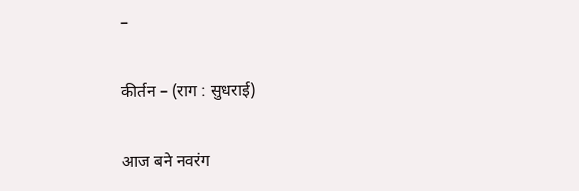–

कीर्तन – (राग : सुधराई)

आज बने नवरंग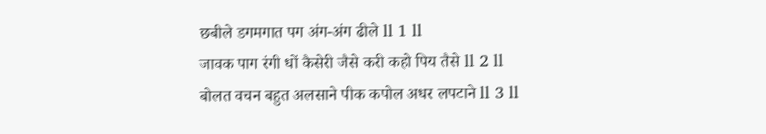छबीले डगमगात पग अंग-अंग ढीले ll 1 ll
जावक पाग रंगी धों कैसेरी जैसे करी कहो पिय तैसे ll 2 ll
बोलत वचन बहुत अलसाने पीक कपोल अधर लपटाने ll 3 ll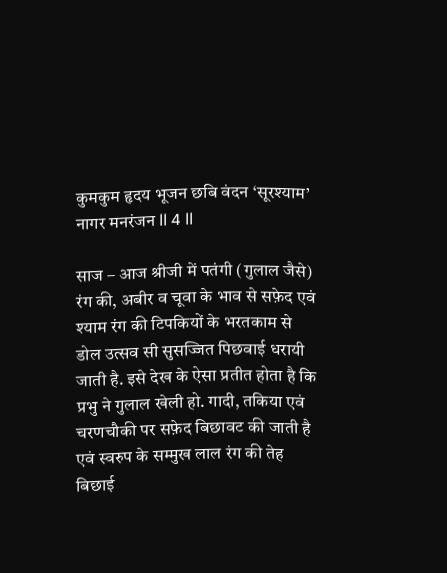कुमकुम हृदय भूजन छबि वंदन ‘सूरश्याम’ नागर मनरंजन ll 4 ll

साज – आज श्रीजी में पतंगी (गुलाल जैसे) रंग की, अबीर व चूवा के भाव से सफ़ेद एवं श्याम रंग की टिपकियों के भरतकाम से डोल उत्सव सी सुसज्जित पिछवाई धरायी जाती है. इसे देख के ऐसा प्रतीत होता है कि प्रभु ने गुलाल खेली हो. गादी, तकिया एवं चरणचौकी पर सफ़ेद बिछावट की जाती है एवं स्वरुप के सम्मुख लाल रंग की तेह बिछाई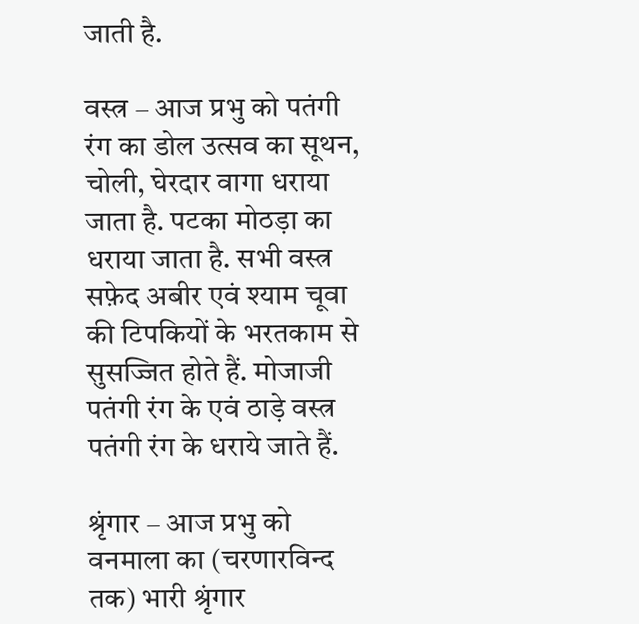जाती है.

वस्त्र – आज प्रभु को पतंगी रंग का डोल उत्सव का सूथन, चोली, घेरदार वागा धराया जाता है. पटका मोठड़ा का धराया जाता है. सभी वस्त्र सफ़ेद अबीर एवं श्याम चूवा की टिपकियों के भरतकाम से सुसज्जित होते हैं. मोजाजी पतंगी रंग के एवं ठाड़े वस्त्र पतंगी रंग के धराये जाते हैं.

श्रृंगार – आज प्रभु को वनमाला का (चरणारविन्द तक) भारी श्रृंगार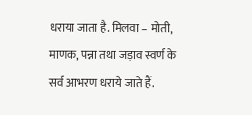धराया जाता है. मिलवा – मोती, माणक, पन्ना तथा जड़ाव स्वर्ण के सर्व आभरण धराये जाते हैं.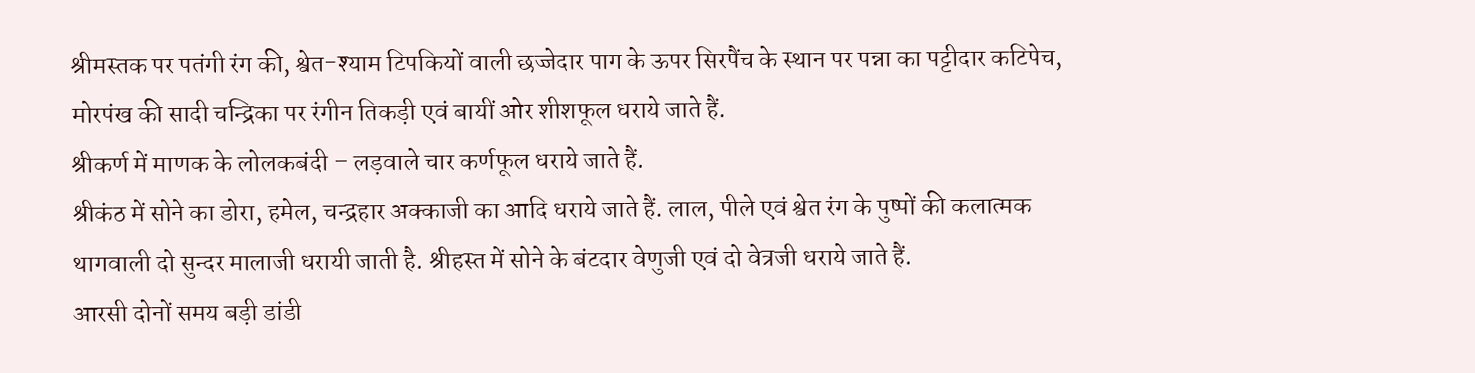श्रीमस्तक पर पतंगी रंग की, श्वेत-श्याम टिपकियों वाली छज्जेदार पाग के ऊपर सिरपैंच के स्थान पर पन्ना का पट्टीदार कटिपेच, मोरपंख की सादी चन्द्रिका पर रंगीन तिकड़ी एवं बायीं ओर शीशफूल धराये जाते हैं.
श्रीकर्ण में माणक के लोलकबंदी – लड़वाले चार कर्णफूल धराये जाते हैं.
श्रीकंठ में सोने का डोरा, हमेल, चन्द्रहार अक्काजी का आदि धराये जाते हैं. लाल, पीले एवं श्वेत रंग के पुष्पों की कलात्मक थागवाली दो सुन्दर मालाजी धरायी जाती है. श्रीहस्त में सोने के बंटदार वेणुजी एवं दो वेत्रजी धराये जाते हैं.
आरसी दोनों समय बड़ी डांडी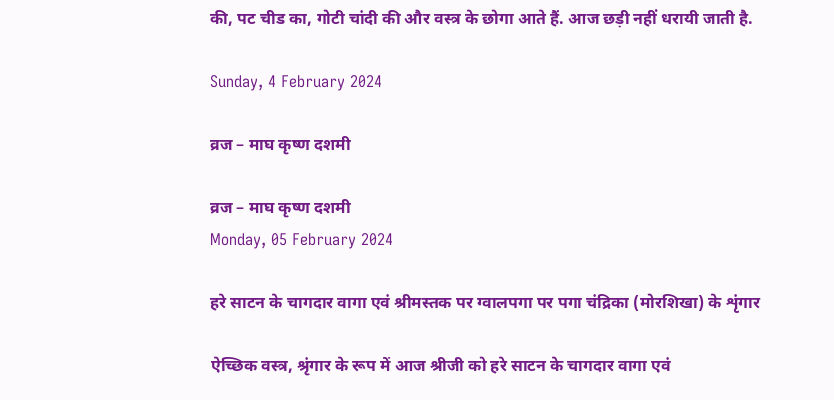की, पट चीड का, गोटी चांदी की और वस्त्र के छोगा आते हैं. आज छड़ी नहीं धरायी जाती है.

Sunday, 4 February 2024

व्रज – माघ कृष्ण दशमी

व्रज – माघ कृष्ण दशमी
Monday, 05 February 2024

हरे साटन के चागदार वागा एवं श्रीमस्तक पर ग्वालपगा पर पगा चंद्रिका (मोरशिखा) के शृंगार

ऐच्छिक वस्त्र, श्रृंगार के रूप में आज श्रीजी को हरे साटन के चागदार वागा एवं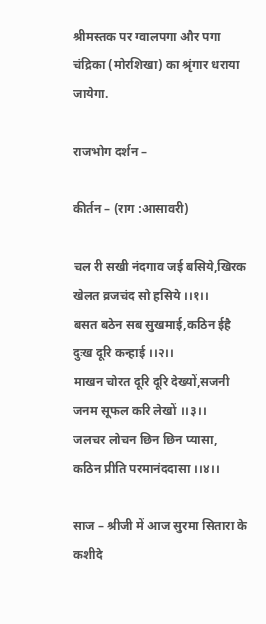श्रीमस्तक पर ग्वालपगा और पगा चंद्रिका (मोरशिखा) का श्रृंगार धराया जायेगा.

राजभोग दर्शन –

कीर्तन – (राग :आसावरी)

चल री सखी नंदगाव जई बसिये,खिरक खेलत व्रजचंद सो हसिये ।।१।।
बसत बठेन सब सुखमाई,कठिन ईहै दुःख दूरि कन्हाई ।।२।।
माखन चोरत दूरि दूरि देख्यों,सजनी जनम सूफल करि लेखों ।।३।।
जलचर लोचन छिन छिन प्यासा, कठिन प्रीति परमानंददासा ।।४।।

साज – श्रीजी में आज सुरमा सितारा के कशीदे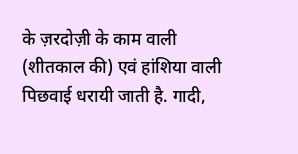के ज़रदोज़ी के काम वाली (शीतकाल की) एवं हांशिया वाली पिछवाई धरायी जाती है. गादी,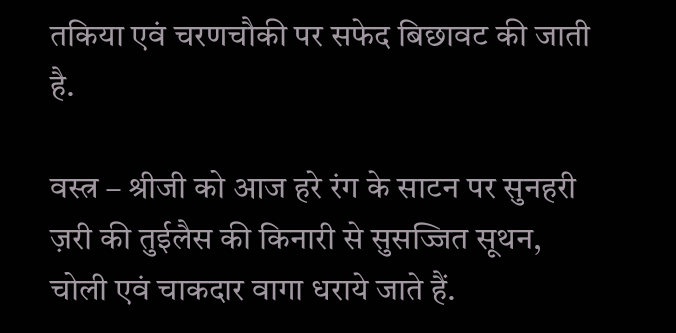तकिया एवं चरणचौकी पर सफेद बिछावट की जाती है.

वस्त्र – श्रीजी को आज हरे रंग के साटन पर सुनहरी ज़री की तुईलैस की किनारी से सुसज्जित सूथन, चोली एवं चाकदार वागा धराये जाते हैं.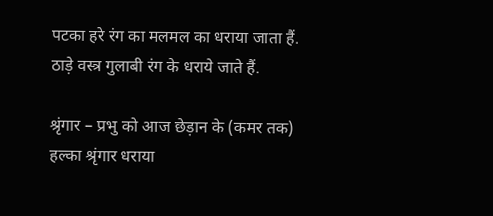पटका हरे रंग का मलमल का धराया जाता हैं. ठाड़े वस्त्र गुलाबी रंग के धराये जाते हैं.

श्रृंगार – प्रभु को आज छेड़ान के (कमर तक) हल्का श्रृंगार धराया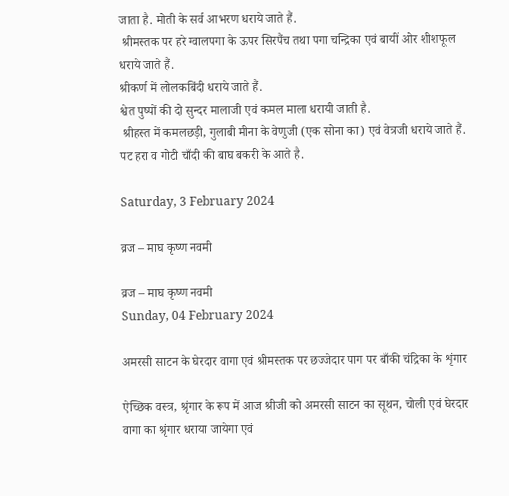जाता है. मोती के सर्व आभरण धराये जाते हैं.
 श्रीमस्तक पर हरे ग्वालपगा के ऊपर सिरपैंच तथा पगा चन्द्रिका एवं बायीं ओर शीशफूल धराये जाते हैं.
श्रीकर्ण में लोलकबिंदी धराये जाते हैं.
श्वेत पुष्पों की दो सुन्दर मालाजी एवं कमल माला धरायी जाती है.
 श्रीहस्त में कमलछड़ी, गुलाबी मीना के वेणुजी (एक सोना का) एवं वेत्रजी धराये जाते हैं.
पट हरा व गोटी चाँदी की बाघ बकरी के आते है.

Saturday, 3 February 2024

व्रज – माघ कृष्ण नवमी

व्रज – माघ कृष्ण नवमी
Sunday, 04 February 2024

अमरसी साटन के घेरदार वागा एवं श्रीमस्तक पर छज्जेदार पाग पर बाँकी चंद्रिका के शृंगार

ऐच्छिक वस्त्र, श्रृंगार के रूप में आज श्रीजी को अमरसी साटन का सूथन, चोली एवं घेरदार वागा का श्रृंगार धराया जायेगा एवं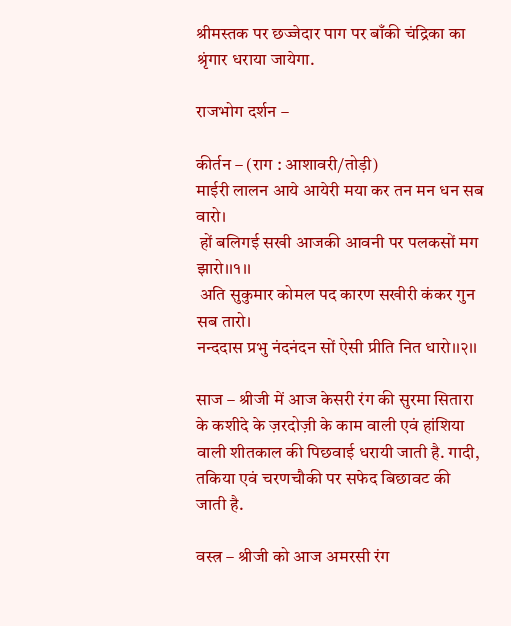श्रीमस्तक पर छज्जेदार पाग पर बाँकी चंद्रिका का श्रृंगार धराया जायेगा.

राजभोग दर्शन –

कीर्तन – (राग : आशावरी/तोड़ी)
माईरी लालन आये आयेरी मया कर तन मन धन सब वारो।
 हों बलिगई सखी आजकी आवनी पर पलकसों मग झारो।।१।।
 अति सुकुमार कोमल पद कारण सखीरी कंकर गुन सब तारो।
नन्ददास प्रभु नंदनंदन सों ऐसी प्रीति नित धारो।।२।।

साज – श्रीजी में आज केसरी रंग की सुरमा सितारा के कशीदे के ज़रदोज़ी के काम वाली एवं हांशिया वाली शीतकाल की पिछवाई धरायी जाती है. गादी, तकिया एवं चरणचौकी पर सफेद बिछावट की जाती है.

वस्त्र – श्रीजी को आज अमरसी रंग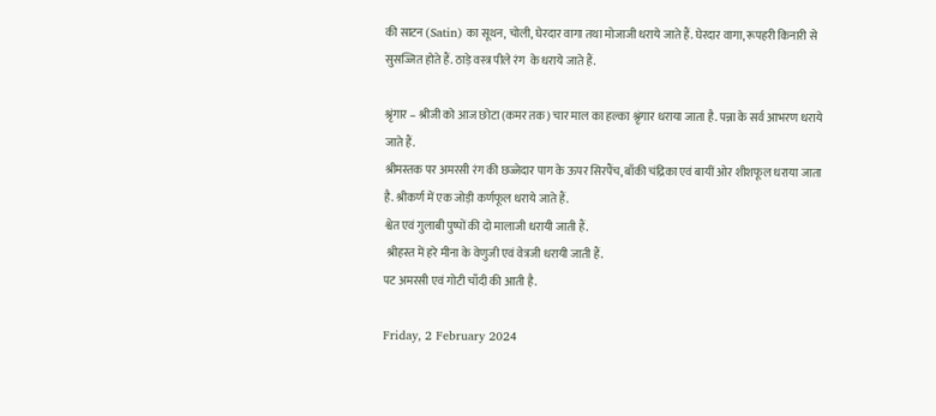की साटन (Satin) का सूथन, चोली, घेरदार वागा तथा मोजाजी धराये जाते हैं. घेरदार वागा, रूपहरी किनारी से सुसज्जित होते हैं. ठाड़े वस्त्र पीले रंग  के धराये जाते हैं.

श्रृंगार – श्रीजी को आज छोटा (कमर तक) चार माल का हल्का श्रृंगार धराया जाता है. पन्ना के सर्व आभरण धराये जाते हैं.
श्रीमस्तक पर अमरसी रंग की छज्जेदार पाग के ऊपर सिरपैंच, बाँकी चंद्रिका एवं बायीं ओर शीशफूल धराया जाता है. श्रीकर्ण में एक जोड़ी कर्णफूल धराये जाते हैं.
श्वेत एवं गुलाबी पुष्पों की दो मालाजी धरायी जाती हैं.
 श्रीहस्त में हरे मीना के वेणुजी एवं वेत्रजी धरायी जाती हैं.
पट अमरसी एवं गोटी चाँदी की आती है.

Friday, 2 February 2024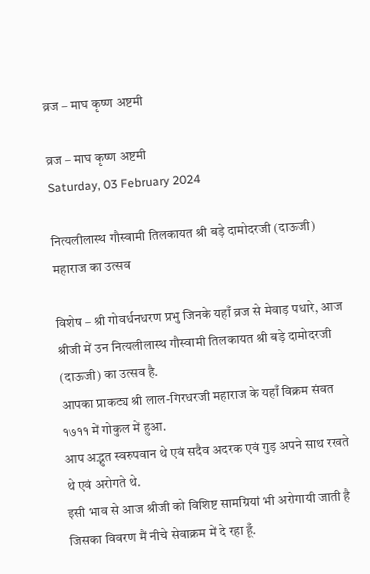व्रज – माघ कृष्ण अष्टमी

व्रज – माघ कृष्ण अष्टमी
Saturday, 03 February 2024

नित्यलीलास्थ गौस्वामी तिलकायत श्री बड़े दामोदरजी (दाऊजी) महाराज का उत्सव

विशेष – श्री गोवर्धनधरण प्रभु जिनके यहाँ व्रज से मेवाड़ पधारे, आज श्रीजी में उन नित्यलीलास्थ गौस्वामी तिलकायत श्री बड़े दामोदरजी (दाऊजी) का उत्सव है.
आपका प्राकट्य श्री लाल-गिरधरजी महाराज के यहाँ विक्रम संवत १७११ में गोकुल में हुआ.
आप अद्भुत स्वरुपवान थे एवं सदैव अदरक एवं गुड़ अपने साथ रखते थे एवं अरोगते थे.
इसी भाव से आज श्रीजी को विशिष्ट सामग्रियां भी अरोगायी जाती है जिसका विवरण मैं नीचे सेवाक्रम में दे रहा हूँ.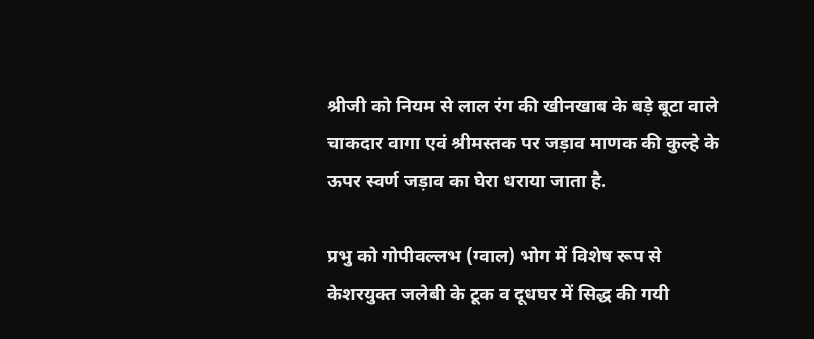श्रीजी को नियम से लाल रंग की खीनखाब के बड़े बूटा वाले चाकदार वागा एवं श्रीमस्तक पर जड़ाव माणक की कुल्हे के ऊपर स्वर्ण जड़ाव का घेरा धराया जाता है.

प्रभु को गोपीवल्लभ (ग्वाल) भोग में विशेष रूप से केशरयुक्त जलेबी के टूक व दूधघर में सिद्ध की गयी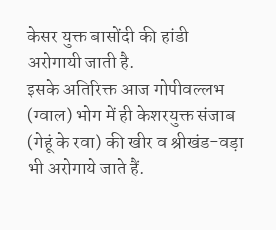केसर युक्त बासोंदी की हांडी अरोगायी जाती है.
इसके अतिरिक्त आज गोपीवल्लभ (ग्वाल) भोग में ही केशरयुक्त संजाब (गेहूं के रवा) की खीर व श्रीखंड-वड़ा भी अरोगाये जाते हैं.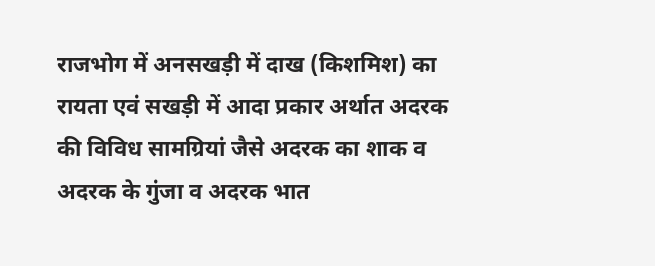राजभोग में अनसखड़ी में दाख (किशमिश) का रायता एवं सखड़ी में आदा प्रकार अर्थात अदरक की विविध सामग्रियां जैसे अदरक का शाक व अदरक के गुंजा व अदरक भात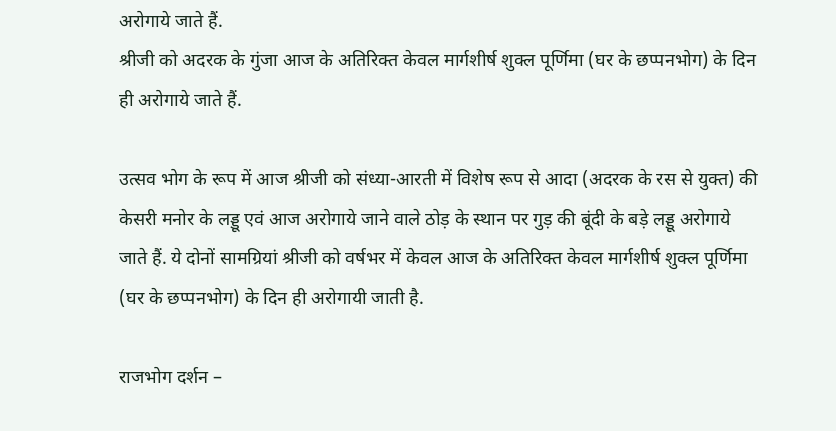अरोगाये जाते हैं.
श्रीजी को अदरक के गुंजा आज के अतिरिक्त केवल मार्गशीर्ष शुक्ल पूर्णिमा (घर के छप्पनभोग) के दिन ही अरोगाये जाते हैं.

उत्सव भोग के रूप में आज श्रीजी को संध्या-आरती में विशेष रूप से आदा (अदरक के रस से युक्त) की केसरी मनोर के लड्डू एवं आज अरोगाये जाने वाले ठोड़ के स्थान पर गुड़ की बूंदी के बड़े लड्डू अरोगाये जाते हैं. ये दोनों सामग्रियां श्रीजी को वर्षभर में केवल आज के अतिरिक्त केवल मार्गशीर्ष शुक्ल पूर्णिमा (घर के छप्पनभोग) के दिन ही अरोगायी जाती है.

राजभोग दर्शन –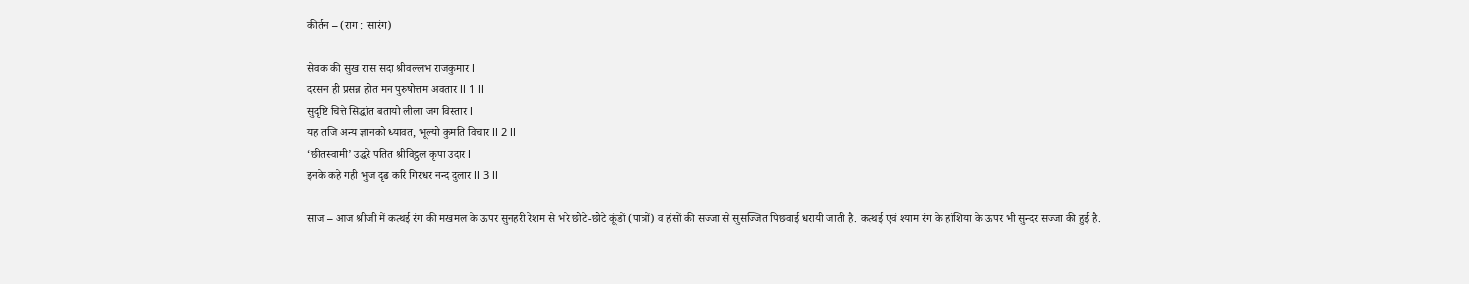कीर्तन – (राग : सारंग)

सेवक की सुख रास सदा श्रीवल्लभ राजकुमार l
दरसन ही प्रसन्न होत मन पुरुषोत्तम अवतार ll 1 ll
सुदृष्टि चित्ते सिद्धांत बतायो लीला जग विस्तार l
यह तजि अन्य ज्ञानको ध्यावत, भूल्यो कुमति विचार ll 2 ll
‘छीतस्वामी’ उद्धरे पतित श्रीविट्ठल कृपा उदार l
इनके कहे गही भुज दृढ करि गिरधर नन्द दुलार ll 3 ll

साज – आज श्रीजी में कत्थई रंग की मखमल के ऊपर सुनहरी रेशम से भरे छोटे-छोटे कूंडों (पात्रों) व हंसों की सज्जा से सुसज्जित पिछवाई धरायी जाती है. कत्थई एवं श्याम रंग के हांशिया के ऊपर भी सुन्दर सज्जा की हुई है.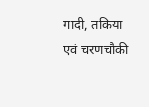गादी, तकिया एवं चरणचौकी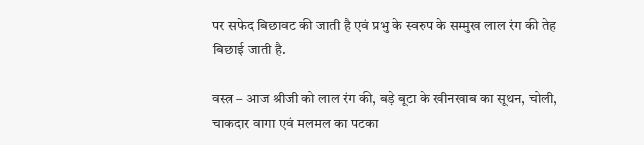पर सफेद बिछावट की जाती है एवं प्रभु के स्वरुप के सम्मुख लाल रंग की तेह बिछाई जाती है.

वस्त्र – आज श्रीजी को लाल रंग की, बड़े बूटा के खीनखाब का सूथन, चोली, चाकदार वागा एवं मलमल का पटका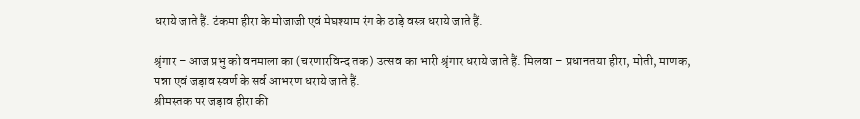धराये जाते हैं. टंकमा हीरा के मोजाजी एवं मेघश्याम रंग के ठाड़े वस्त्र धराये जाते हैं.

श्रृंगार – आज प्रभु को वनमाला का (चरणारविन्द तक) उत्सव का भारी श्रृंगार धराये जाते हैं. मिलवा – प्रधानतया हीरा, मोती, माणक, पन्ना एवं जड़ाव स्वर्ण के सर्व आभरण धराये जाते हैं.
श्रीमस्तक पर जड़ाव हीरा की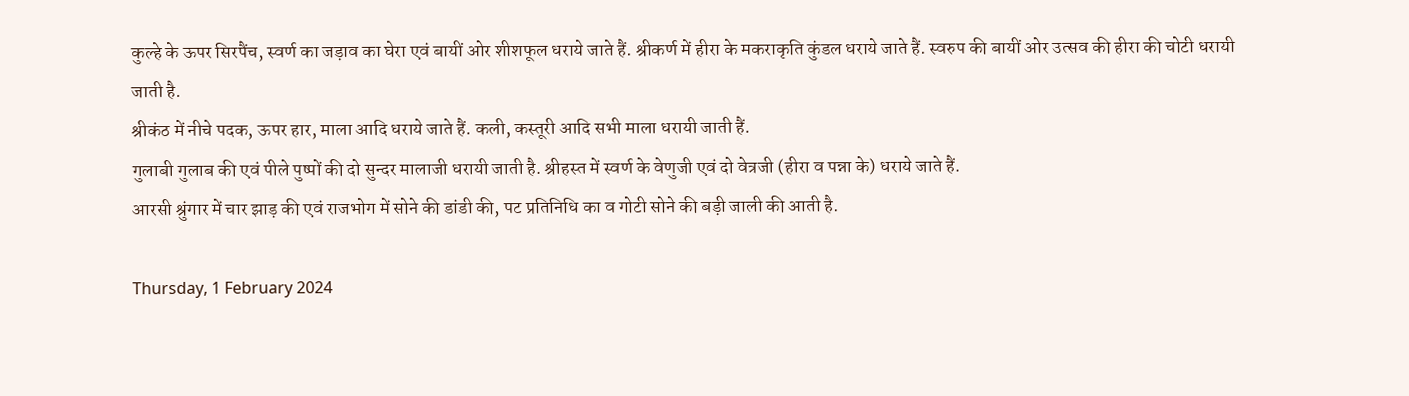कुल्हे के ऊपर सिरपैंच, स्वर्ण का जड़ाव का घेरा एवं बायीं ओर शीशफूल धराये जाते हैं. श्रीकर्ण में हीरा के मकराकृति कुंडल धराये जाते हैं. स्वरुप की बायीं ओर उत्सव की हीरा की चोटी धरायी जाती है.
श्रीकंठ में नीचे पदक, ऊपर हार, माला आदि धराये जाते हैं. कली, कस्तूरी आदि सभी माला धरायी जाती हैं.
गुलाबी गुलाब की एवं पीले पुष्पों की दो सुन्दर मालाजी धरायी जाती है. श्रीहस्त में स्वर्ण के वेणुजी एवं दो वेत्रजी (हीरा व पन्ना के) धराये जाते हैं.
आरसी श्रुंगार में चार झाड़ की एवं राजभोग में सोने की डांडी की, पट प्रतिनिधि का व गोटी सोने की बड़ी जाली की आती है.

Thursday, 1 February 2024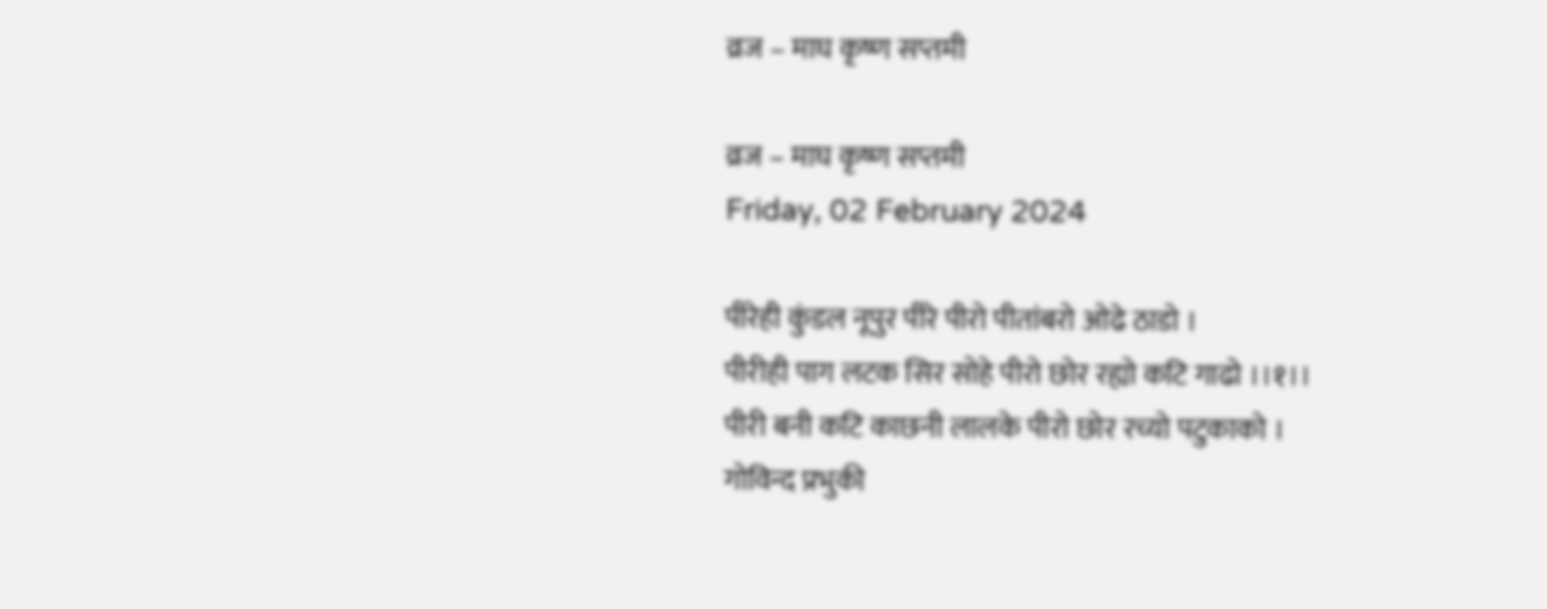व्रज – माघ कृष्ण सप्तमी

व्रज – माघ कृष्ण सप्तमी
Friday, 02 February 2024

पीरेही कुंडल नूपुर पीरे पीरो पीतांबरो ओढे ठाडो ।
पीरीही पाग लटक सिर सोहे पीरो छोर रह्यो कटि गाढो ।।१।।
पीरी बनी कटि काछनी लालके पीरो छोर रच्यो पटुकाको ।
गोविन्द प्रभुकी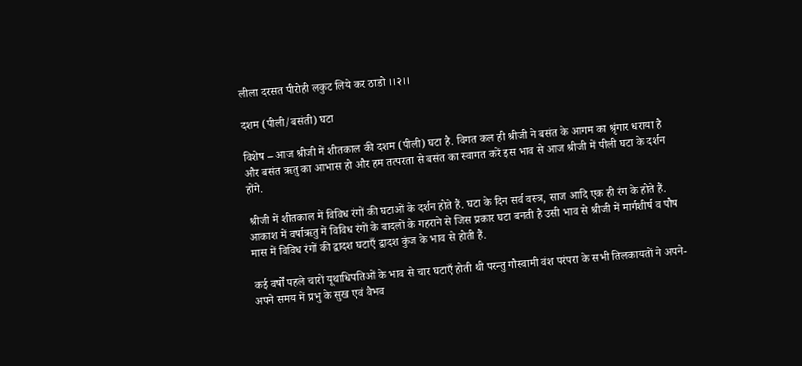लीला दरसत पीरोही लकुट लिये कर ठाडो ।।२।।

दशम (पीली/बसंती) घटा

विशेष – आज श्रीजी में शीतकाल की दशम (पीली) घटा है. विगत कल ही श्रीजी ने बसंत के आगम का श्रृंगार धराया है और बसंत ऋतु का आभास हो और हम तत्परता से बसंत का स्वागत करें इस भाव से आज श्रीजी में पीली घटा के दर्शन होंगे.

श्रीजी में शीतकाल में विविध रंगों की घटाओं के दर्शन होते हैं. घटा के दिन सर्व वस्त्र, साज आदि एक ही रंग के होते हैं. आकाश में वर्षाऋतु में विविध रंगों के बादलों के गहराने से जिस प्रकार घटा बनती है उसी भाव से श्रीजी में मार्गशीर्ष व पौष मास में विविध रंगों की द्वादश घटाएँ द्वादश कुंज के भाव से होती हैं.

कई वर्षों पहले चारों यूथाधिपतिओं के भाव से चार घटाएँ होती थी परन्तु गौस्वामी वंश परंपरा के सभी तिलकायतों ने अपने-अपने समय में प्रभु के सुख एवं वैभव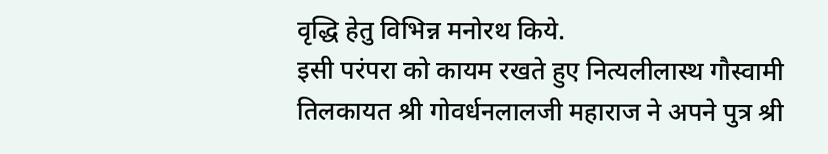वृद्धि हेतु विभिन्न मनोरथ किये.
इसी परंपरा को कायम रखते हुए नित्यलीलास्थ गौस्वामी तिलकायत श्री गोवर्धनलालजी महाराज ने अपने पुत्र श्री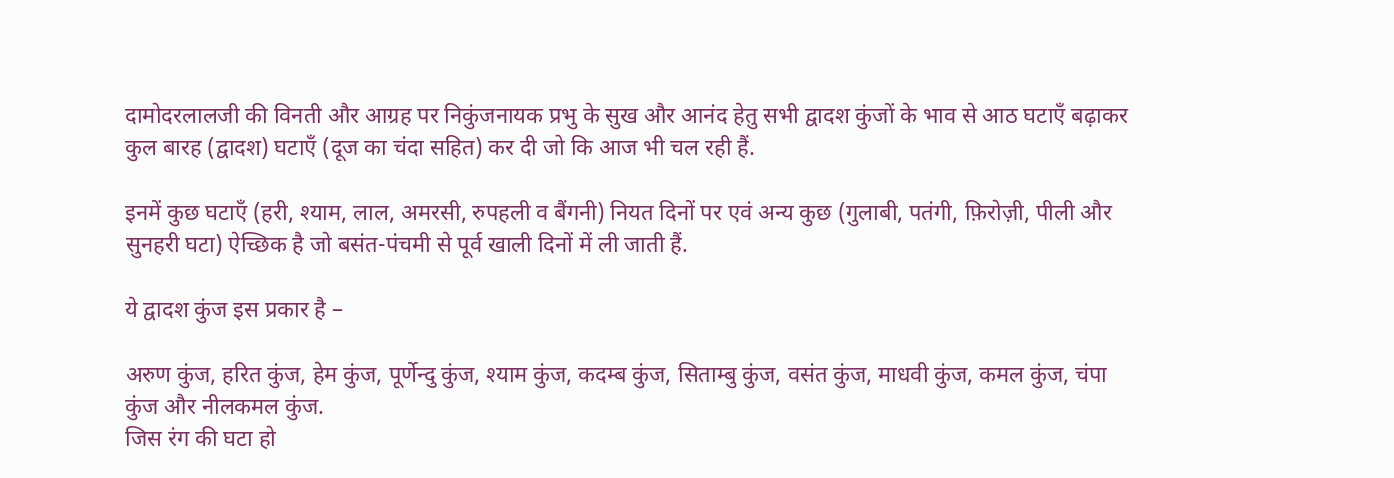दामोदरलालजी की विनती और आग्रह पर निकुंजनायक प्रभु के सुख और आनंद हेतु सभी द्वादश कुंजों के भाव से आठ घटाएँ बढ़ाकर कुल बारह (द्वादश) घटाएँ (दूज का चंदा सहित) कर दी जो कि आज भी चल रही हैं.

इनमें कुछ घटाएँ (हरी, श्याम, लाल, अमरसी, रुपहली व बैंगनी) नियत दिनों पर एवं अन्य कुछ (गुलाबी, पतंगी, फ़िरोज़ी, पीली और सुनहरी घटा) ऐच्छिक है जो बसंत-पंचमी से पूर्व खाली दिनों में ली जाती हैं.

ये द्वादश कुंज इस प्रकार है –

अरुण कुंज, हरित कुंज, हेम कुंज, पूर्णेन्दु कुंज, श्याम कुंज, कदम्ब कुंज, सिताम्बु कुंज, वसंत कुंज, माधवी कुंज, कमल कुंज, चंपा कुंज और नीलकमल कुंज.
जिस रंग की घटा हो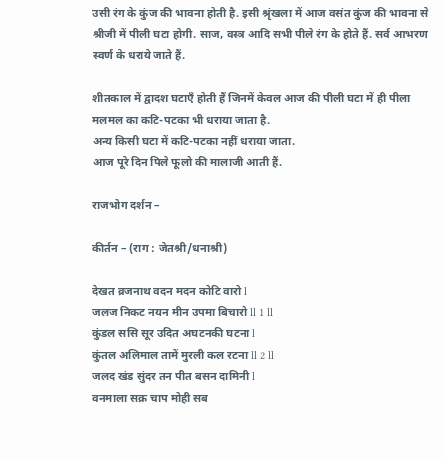उसी रंग के कुंज की भावना होती है. इसी श्रृंखला में आज वसंत कुंज की भावना से श्रीजी में पीली घटा होगी. साज, वस्त्र आदि सभी पीले रंग के होते हैं. सर्व आभरण स्वर्ण के धराये जाते हैं.

शीतकाल में द्वादश घटाएँ होती हैं जिनमें केवल आज की पीली घटा में ही पीला मलमल का कटि-पटका भी धराया जाता है.
अन्य किसी घटा में कटि-पटका नहीं धराया जाता.
आज पूरे दिन पिले फूलो की मालाजी आती हैं.

राजभोग दर्शन –

कीर्तन – (राग : जेतश्री/धनाश्री)

देखत व्रजनाथ वदन मदन कोटि वारो l
जलज निकट नयन मीन उपमा बिचारो ll 1 ll
कुंडल ससि सूर उदित अघटनकी घटना l
कुंतल अलिमाल तामें मुरली कल रटना ll 2 ll
जलद खंड सुंदर तन पीत बसन दामिनी l
वनमाला सक्र चाप मोही सब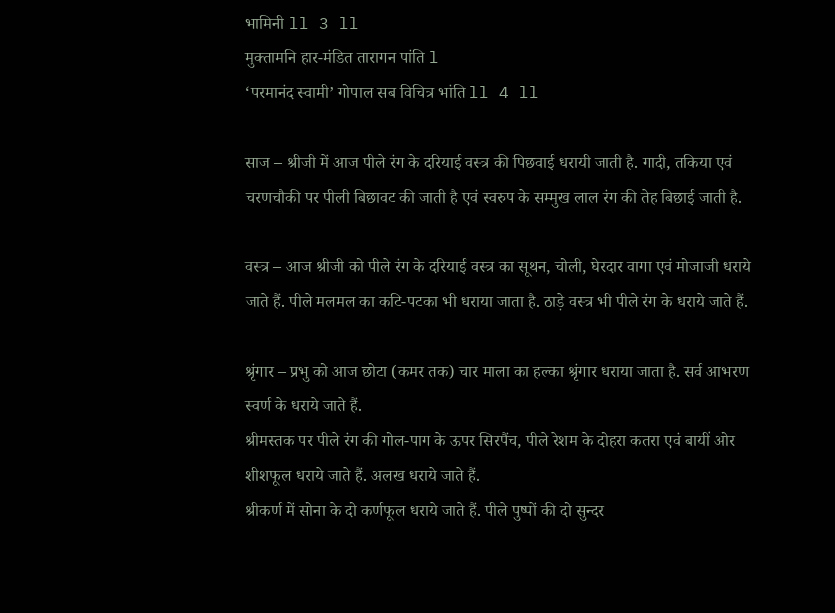भामिनी ll 3 ll
मुक्तामनि हार-मंडित तारागन पांति l
‘परमानंद स्वामी’ गोपाल सब विचित्र भांति ll 4 ll

साज – श्रीजी में आज पीले रंग के दरियाई वस्त्र की पिछवाई धरायी जाती है. गादी, तकिया एवं चरणचौकी पर पीली बिछावट की जाती है एवं स्वरुप के सम्मुख लाल रंग की तेह बिछाई जाती है.

वस्त्र – आज श्रीजी को पीले रंग के दरियाई वस्त्र का सूथन, चोली, घेरदार वागा एवं मोजाजी धराये जाते हैं. पीले मलमल का कटि-पटका भी धराया जाता है. ठाड़े वस्त्र भी पीले रंग के धराये जाते हैं.

श्रृंगार – प्रभु को आज छोटा (कमर तक) चार माला का हल्का श्रृंगार धराया जाता है. सर्व आभरण स्वर्ण के धराये जाते हैं.
श्रीमस्तक पर पीले रंग की गोल-पाग के ऊपर सिरपैंच, पीले रेशम के दोहरा कतरा एवं बायीं ओर शीशफूल धराये जाते हैं. अलख धराये जाते हैं.
श्रीकर्ण में सोना के दो कर्णफूल धराये जाते हैं. पीले पुष्पों की दो सुन्दर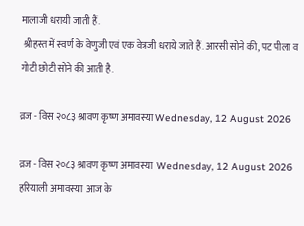मालाजी धरायी जाती हैं.
 श्रीहस्त में स्वर्ण के वेणुजी एवं एक वेत्रजी धराये जाते हैं. आरसी सोने की, पट पीला व गोटी छोटी सोने की आती है.

व्रज - विस २०८३ श्रावण कृष्ण अमावस्या Wednesday, 12 August 2026

व्रज - विस २०८३ श्रावण कृष्ण अमावस्या  Wednesday, 12 August 2026 हरियाली अमावस्या  आज के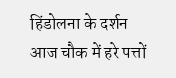हिंडोलना के दर्शन  आज चौक में हरे पत्तों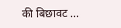की बिछावट ...